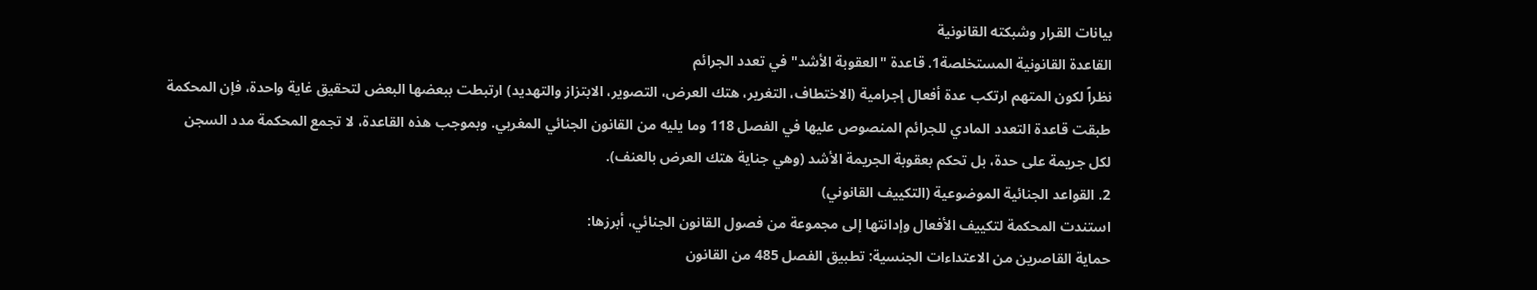بيانات القرار وشبكته القانونية
القاعدة القانونية المستخلصة1. قاعدة "العقوبة الأشد" في تعدد الجرائم
نظراً لكون المتهم ارتكب عدة أفعال إجرامية (الاختطاف، التغرير، هتك العرض، التصوير، الابتزاز والتهديد) ارتبطت ببعضها البعض لتحقيق غاية واحدة، فإن المحكمة طبقت قاعدة التعدد المادي للجرائم المنصوص عليها في الفصل 118 وما يليه من القانون الجنائي المغربي. وبموجب هذه القاعدة، لا تجمع المحكمة مدد السجن لكل جريمة على حدة، بل تحكم بعقوبة الجريمة الأشد (وهي جناية هتك العرض بالعنف).
2. القواعد الجنائية الموضوعية (التكييف القانوني)
استندت المحكمة لتكييف الأفعال وإدانتها إلى مجموعة من فصول القانون الجنائي، أبرزها:
حماية القاصرين من الاعتداءات الجنسية: تطبيق الفصل 485 من القانون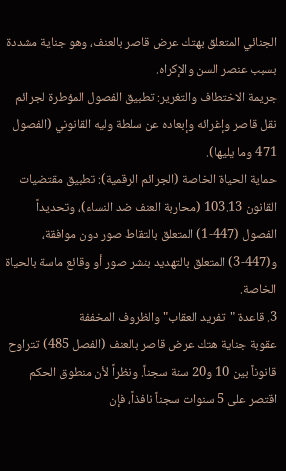الجنائي المتعلق بهتك عرض قاصر بالعنف، وهو جناية مشددة بسبب عنصر السن والإكراه.
جريمة الاختطاف والتغرير: تطبيق الفصول المؤطرة لجرائم نقل قاصر وإغرائه وإبعاده عن سلطة وليه القانوني (الفصول 471 وما يليها).
حماية الحياة الخاصة (الجرائم الرقمية): تطبيق مقتضيات القانون 103.13 (محاربة العنف ضد النساء)، وتحديداً الفصول (447-1) المتعلق بالتقاط صور دون موافقة، و(447-3) المتعلق بالتهديد بنشر صور أو وقائع ماسة بالحياة الخاصة.
3. قاعدة "تفريد العقاب" والظروف المخففة
عقوبة جناية هتك عرض قاصر بالعنف (الفصل 485) تتراوح قانوناً بين 10 و20 سنة سجناً. ونظراً لأن منطوق الحكم اقتصر على 5 سنوات سجناً نافذاً، فإن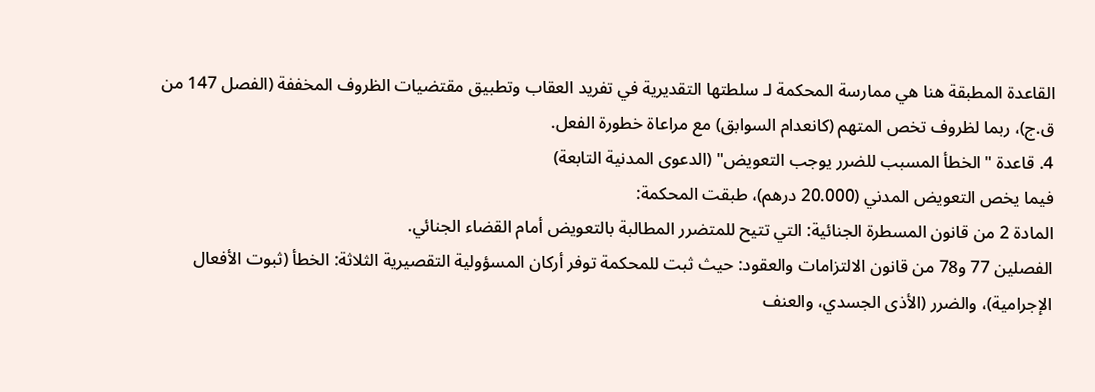القاعدة المطبقة هنا هي ممارسة المحكمة لـ سلطتها التقديرية في تفريد العقاب وتطبيق مقتضيات الظروف المخففة (الفصل 147 من ق.ج)، ربما لظروف تخص المتهم (كانعدام السوابق) مع مراعاة خطورة الفعل.
4. قاعدة "الخطأ المسبب للضرر يوجب التعويض" (الدعوى المدنية التابعة)
فيما يخص التعويض المدني (20.000 درهم)، طبقت المحكمة:
المادة 2 من قانون المسطرة الجنائية: التي تتيح للمتضرر المطالبة بالتعويض أمام القضاء الجنائي.
الفصلين 77 و78 من قانون الالتزامات والعقود: حيث ثبت للمحكمة توفر أركان المسؤولية التقصيرية الثلاثة: الخطأ (ثبوت الأفعال الإجرامية)، والضرر (الأذى الجسدي، والعنف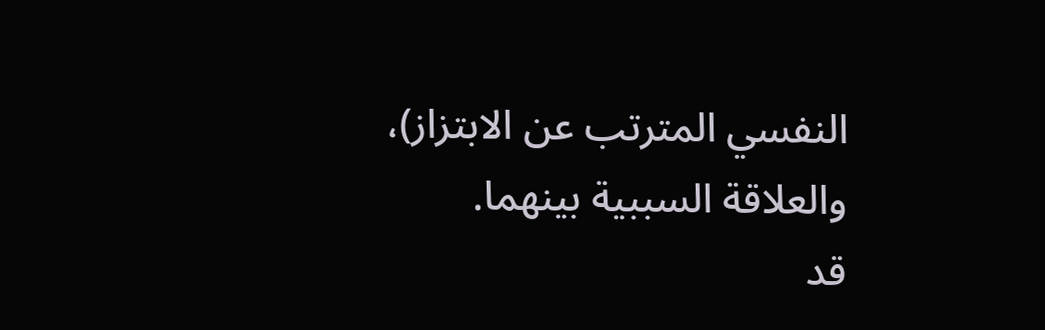النفسي المترتب عن الابتزاز)، والعلاقة السببية بينهما.
قد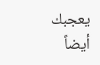يعجبك أيضاً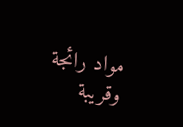مواد رائجة وقريبة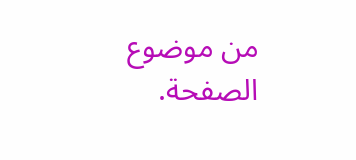من موضوع الصفحة.